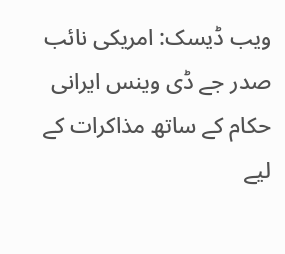ویب ڈیسک: امریکی نائب صدر جے ڈی وینس ایرانی حکام کے ساتھ مذاکرات کے لیے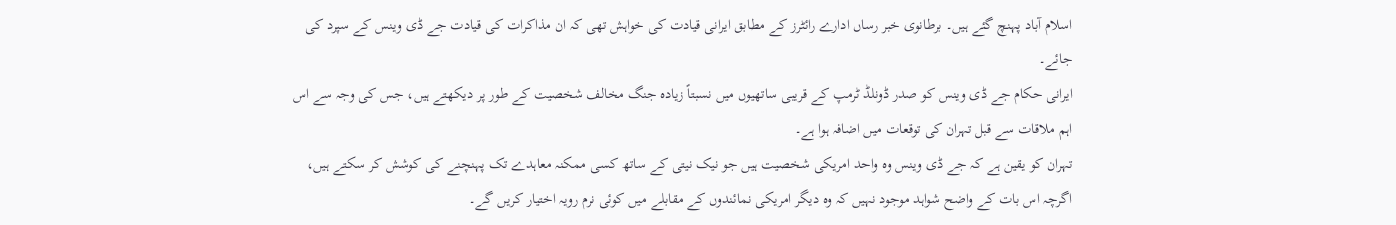اسلام آباد پہنچ گئے ہیں۔ برطانوی خبر رساں ادارے رائٹرز کے مطابق ایرانی قیادت کی خواہش تھی کہ ان مذاکرات کی قیادت جے ڈی وینس کے سپرد کی جائے۔
ایرانی حکام جے ڈی وینس کو صدر ڈونلڈ ٹرمپ کے قریبی ساتھیوں میں نسبتاً زیادہ جنگ مخالف شخصیت کے طور پر دیکھتے ہیں، جس کی وجہ سے اس اہم ملاقات سے قبل تہران کی توقعات میں اضافہ ہوا ہے۔
تہران کو یقین ہے کہ جے ڈی وینس وہ واحد امریکی شخصیت ہیں جو نیک نیتی کے ساتھ کسی ممکنہ معاہدے تک پہنچنے کی کوشش کر سکتے ہیں، اگرچہ اس بات کے واضح شواہد موجود نہیں کہ وہ دیگر امریکی نمائندوں کے مقابلے میں کوئی نرم رویہ اختیار کریں گے۔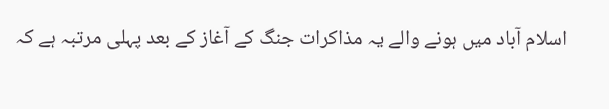اسلام آباد میں ہونے والے یہ مذاکرات جنگ کے آغاز کے بعد پہلی مرتبہ ہے کہ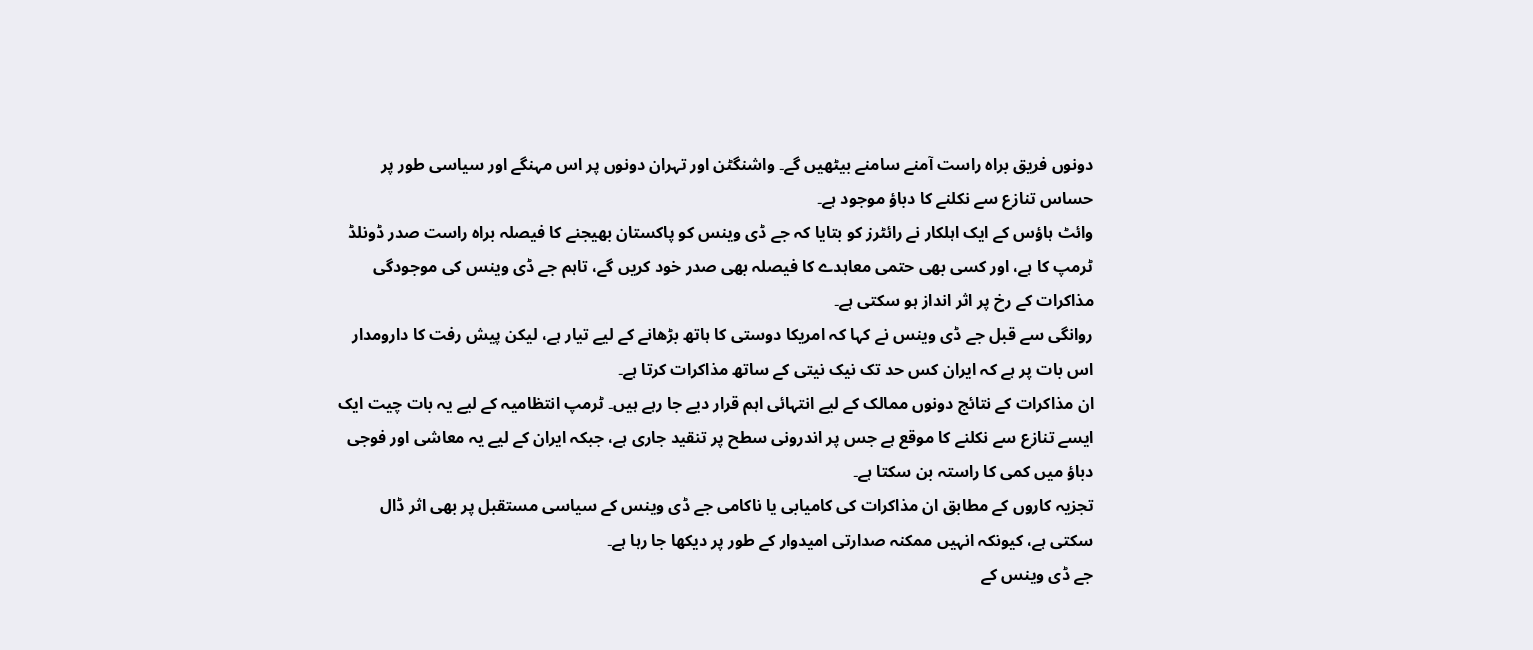دونوں فریق براہ راست آمنے سامنے بیٹھیں گے۔ واشنگٹن اور تہران دونوں پر اس مہنگے اور سیاسی طور پر حساس تنازع سے نکلنے کا دباؤ موجود ہے۔
وائٹ ہاؤس کے ایک اہلکار نے رائٹرز کو بتایا کہ جے ڈی وینس کو پاکستان بھیجنے کا فیصلہ براہ راست صدر ڈونلڈ ٹرمپ کا ہے، اور کسی بھی حتمی معاہدے کا فیصلہ بھی صدر خود کریں گے، تاہم جے ڈی وینس کی موجودگی مذاکرات کے رخ پر اثر انداز ہو سکتی ہے۔
روانگی سے قبل جے ڈی وینس نے کہا کہ امریکا دوستی کا ہاتھ بڑھانے کے لیے تیار ہے، لیکن پیش رفت کا دارومدار اس بات پر ہے کہ ایران کس حد تک نیک نیتی کے ساتھ مذاکرات کرتا ہے۔
ان مذاکرات کے نتائج دونوں ممالک کے لیے انتہائی اہم قرار دیے جا رہے ہیں۔ ٹرمپ انتظامیہ کے لیے یہ بات چیت ایک ایسے تنازع سے نکلنے کا موقع ہے جس پر اندرونی سطح پر تنقید جاری ہے، جبکہ ایران کے لیے یہ معاشی اور فوجی دباؤ میں کمی کا راستہ بن سکتا ہے۔
تجزیہ کاروں کے مطابق ان مذاکرات کی کامیابی یا ناکامی جے ڈی وینس کے سیاسی مستقبل پر بھی اثر ڈال سکتی ہے، کیونکہ انہیں ممکنہ صدارتی امیدوار کے طور پر دیکھا جا رہا ہے۔
جے ڈی وینس کے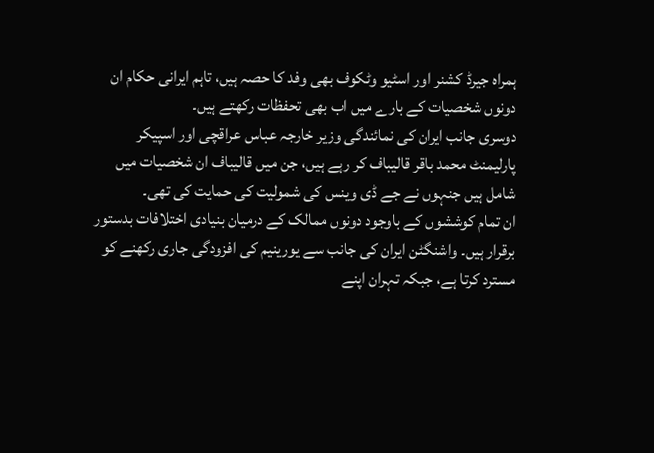ہمراہ جیرڈ کشنر اور اسٹیو وٹکوف بھی وفد کا حصہ ہیں، تاہم ایرانی حکام ان دونوں شخصیات کے بارے میں اب بھی تحفظات رکھتے ہیں۔
دوسری جانب ایران کی نمائندگی وزیر خارجہ عباس عراقچی اور اسپیکر پارلیمنٹ محمد باقر قالیباف کر رہے ہیں، جن میں قالیباف ان شخصیات میں شامل ہیں جنہوں نے جے ڈی وینس کی شمولیت کی حمایت کی تھی۔
ان تمام کوششوں کے باوجود دونوں ممالک کے درمیان بنیادی اختلافات بدستور برقرار ہیں۔ واشنگٹن ایران کی جانب سے یورینیم کی افزودگی جاری رکھنے کو مسترد کرتا ہے، جبکہ تہران اپنے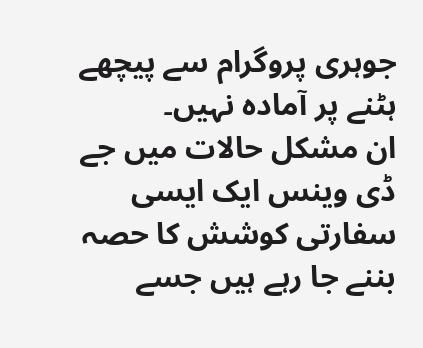جوہری پروگرام سے پیچھے ہٹنے پر آمادہ نہیں۔
ان مشکل حالات میں جے ڈی وینس ایک ایسی سفارتی کوشش کا حصہ بننے جا رہے ہیں جسے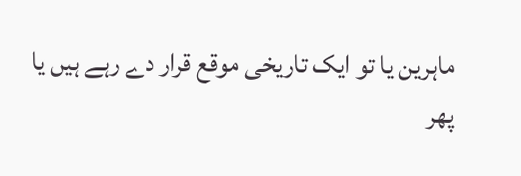ماہرین یا تو ایک تاریخی موقع قرار دے رہے ہیں یا پھر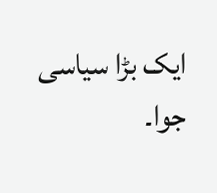ایک بڑا سیاسی جوا۔